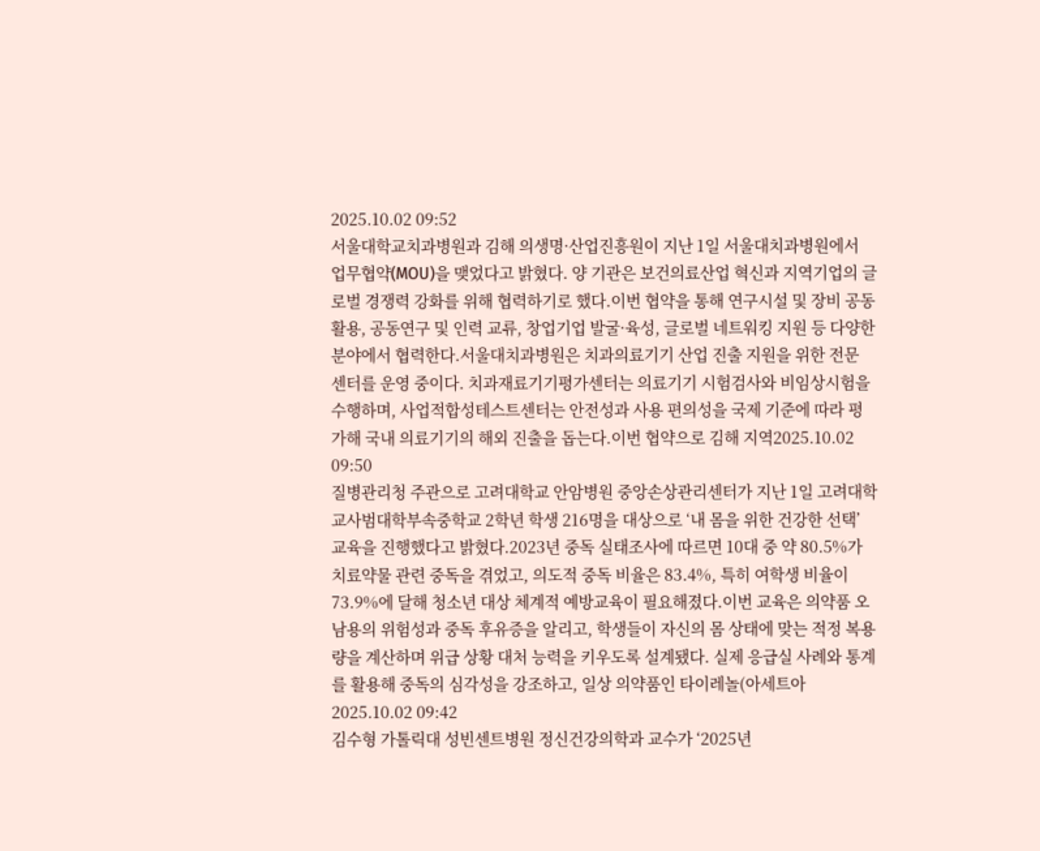2025.10.02 09:52
서울대학교치과병원과 김해 의생명·산업진흥원이 지난 1일 서울대치과병원에서 업무협약(MOU)을 맺었다고 밝혔다. 양 기관은 보건의료산업 혁신과 지역기업의 글로벌 경쟁력 강화를 위해 협력하기로 했다.이번 협약을 통해 연구시설 및 장비 공동 활용, 공동연구 및 인력 교류, 창업기업 발굴·육성, 글로벌 네트워킹 지원 등 다양한 분야에서 협력한다.서울대치과병원은 치과의료기기 산업 진출 지원을 위한 전문 센터를 운영 중이다. 치과재료기기평가센터는 의료기기 시험검사와 비임상시험을 수행하며, 사업적합성테스트센터는 안전성과 사용 편의성을 국제 기준에 따라 평가해 국내 의료기기의 해외 진출을 돕는다.이번 협약으로 김해 지역2025.10.02 09:50
질병관리청 주관으로 고려대학교 안암병원 중앙손상관리센터가 지난 1일 고려대학교사범대학부속중학교 2학년 학생 216명을 대상으로 ‘내 몸을 위한 건강한 선택’ 교육을 진행했다고 밝혔다.2023년 중독 실태조사에 따르면 10대 중 약 80.5%가 치료약물 관련 중독을 겪었고, 의도적 중독 비율은 83.4%, 특히 여학생 비율이 73.9%에 달해 청소년 대상 체계적 예방교육이 필요해졌다.이번 교육은 의약품 오남용의 위험성과 중독 후유증을 알리고, 학생들이 자신의 몸 상태에 맞는 적정 복용량을 계산하며 위급 상황 대처 능력을 키우도록 설계됐다. 실제 응급실 사례와 통계를 활용해 중독의 심각성을 강조하고, 일상 의약품인 타이레놀(아세트아2025.10.02 09:42
김수형 가톨릭대 성빈센트병원 정신건강의학과 교수가 ‘2025년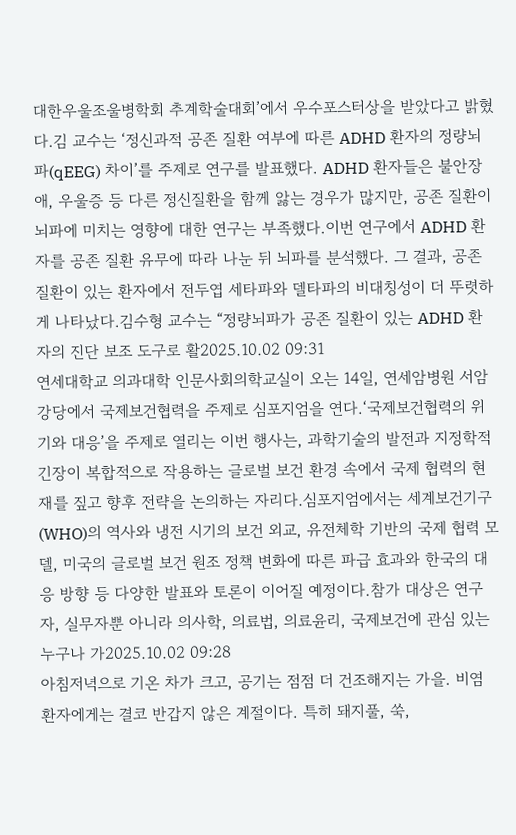대한우울조울병학회 추계학술대회’에서 우수포스터상을 받았다고 밝혔다.김 교수는 ‘정신과적 공존 질환 여부에 따른 ADHD 환자의 정량뇌파(qEEG) 차이’를 주제로 연구를 발표했다. ADHD 환자들은 불안장애, 우울증 등 다른 정신질환을 함께 앓는 경우가 많지만, 공존 질환이 뇌파에 미치는 영향에 대한 연구는 부족했다.이번 연구에서 ADHD 환자를 공존 질환 유무에 따라 나눈 뒤 뇌파를 분석했다. 그 결과, 공존 질환이 있는 환자에서 전두엽 세타파와 델타파의 비대칭성이 더 뚜렷하게 나타났다.김수형 교수는 “정량뇌파가 공존 질환이 있는 ADHD 환자의 진단 보조 도구로 활2025.10.02 09:31
연세대학교 의과대학 인문사회의학교실이 오는 14일, 연세암병원 서암강당에서 국제보건협력을 주제로 심포지엄을 연다.‘국제보건협력의 위기와 대응’을 주제로 열리는 이번 행사는, 과학기술의 발전과 지정학적 긴장이 복합적으로 작용하는 글로벌 보건 환경 속에서 국제 협력의 현재를 짚고 향후 전략을 논의하는 자리다.심포지엄에서는 세계보건기구(WHO)의 역사와 냉전 시기의 보건 외교, 유전체학 기반의 국제 협력 모델, 미국의 글로벌 보건 원조 정책 변화에 따른 파급 효과와 한국의 대응 방향 등 다양한 발표와 토론이 이어질 예정이다.참가 대상은 연구자, 실무자뿐 아니라 의사학, 의료법, 의료윤리, 국제보건에 관심 있는 누구나 가2025.10.02 09:28
아침저녁으로 기온 차가 크고, 공기는 점점 더 건조해지는 가을. 비염 환자에게는 결코 반갑지 않은 계절이다. 특히 돼지풀, 쑥,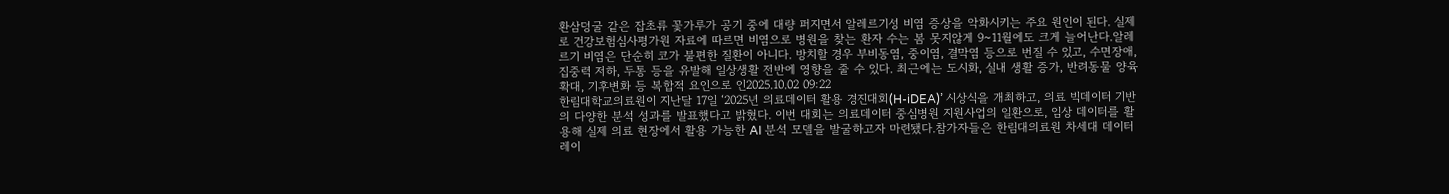환삼덩굴 같은 잡초류 꽃가루가 공기 중에 대량 퍼지면서 알레르기성 비염 증상을 악화시키는 주요 원인이 된다. 실제로 건강보험심사평가원 자료에 따르면 비염으로 병원을 찾는 환자 수는 봄 못지않게 9~11월에도 크게 늘어난다.알레르기 비염은 단순히 코가 불편한 질환이 아니다. 방치할 경우 부비동염, 중이염, 결막염 등으로 번질 수 있고, 수면장애, 집중력 저하, 두통 등을 유발해 일상생활 전반에 영향을 줄 수 있다. 최근에는 도시화, 실내 생활 증가, 반려동물 양육 확대, 기후변화 등 복합적 요인으로 인2025.10.02 09:22
한림대학교의료원이 지난달 17일 ‘2025년 의료데이터 활용 경진대회(H-iDEA)’ 시상식을 개최하고, 의료 빅데이터 기반의 다양한 분석 성과를 발표했다고 밝혔다. 이번 대회는 의료데이터 중심병원 지원사업의 일환으로, 임상 데이터를 활용해 실제 의료 현장에서 활용 가능한 AI 분석 모델을 발굴하고자 마련됐다.참가자들은 한림대의료원 차세대 데이터 레이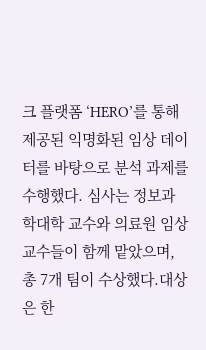크 플랫폼 ‘HERO’를 통해 제공된 익명화된 임상 데이터를 바탕으로 분석 과제를 수행했다. 심사는 정보과학대학 교수와 의료원 임상 교수들이 함께 맡았으며, 총 7개 팀이 수상했다.대상은 한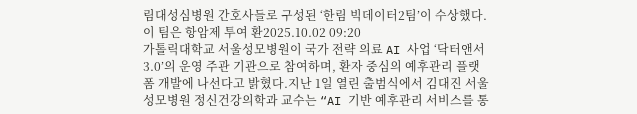림대성심병원 간호사들로 구성된 ‘한림 빅데이터2팀’이 수상했다. 이 팀은 항암제 투여 환2025.10.02 09:20
가톨릭대학교 서울성모병원이 국가 전략 의료 AI 사업 ‘닥터앤서 3.0’의 운영 주관 기관으로 참여하며, 환자 중심의 예후관리 플랫폼 개발에 나선다고 밝혔다.지난 1일 열린 출범식에서 김대진 서울성모병원 정신건강의학과 교수는 “AI 기반 예후관리 서비스를 통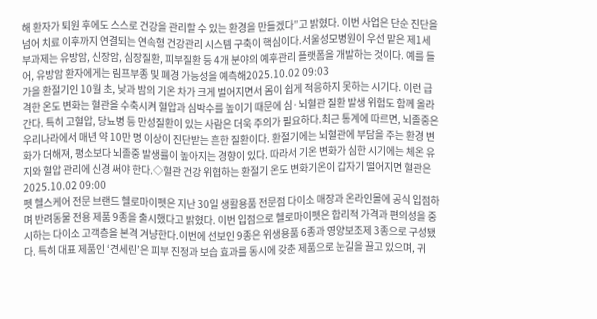해 환자가 퇴원 후에도 스스로 건강을 관리할 수 있는 환경을 만들겠다”고 밝혔다. 이번 사업은 단순 진단을 넘어 치료 이후까지 연결되는 연속형 건강관리 시스템 구축이 핵심이다.서울성모병원이 우선 맡은 제1세부과제는 유방암, 신장암, 심장질환, 피부질환 등 4개 분야의 예후관리 플랫폼을 개발하는 것이다. 예를 들어, 유방암 환자에게는 림프부종 및 폐경 가능성을 예측해2025.10.02 09:03
가을 환절기인 10월 초, 낮과 밤의 기온 차가 크게 벌어지면서 몸이 쉽게 적응하지 못하는 시기다. 이런 급격한 온도 변화는 혈관을 수축시켜 혈압과 심박수를 높이기 때문에 심·뇌혈관 질환 발생 위험도 함께 올라간다. 특히 고혈압, 당뇨병 등 만성질환이 있는 사람은 더욱 주의가 필요하다.최근 통계에 따르면, 뇌졸중은 우리나라에서 매년 약 10만 명 이상이 진단받는 흔한 질환이다. 환절기에는 뇌혈관에 부담을 주는 환경 변화가 더해져, 평소보다 뇌졸중 발생률이 높아지는 경향이 있다. 따라서 기온 변화가 심한 시기에는 체온 유지와 혈압 관리에 신경 써야 한다.◇혈관 건강 위협하는 환절기 온도 변화기온이 갑자기 떨어지면 혈관은2025.10.02 09:00
펫 헬스케어 전문 브랜드 헬로마이펫은 지난 30일 생활용품 전문점 다이소 매장과 온라인몰에 공식 입점하며 반려동물 전용 제품 9종을 출시했다고 밝혔다. 이번 입점으로 헬로마이펫은 합리적 가격과 편의성을 중시하는 다이소 고객층을 본격 겨냥한다.이번에 선보인 9종은 위생용품 6종과 영양보조제 3종으로 구성됐다. 특히 대표 제품인 ‘견세린’은 피부 진정과 보습 효과를 동시에 갖춘 제품으로 눈길을 끌고 있으며, 귀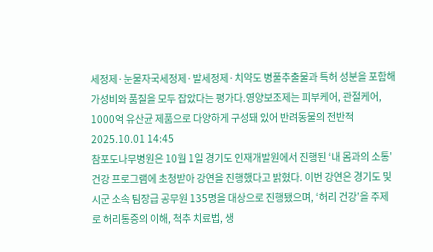세정제·눈물자국세정제·발세정제·치약도 병풀추출물과 특허 성분을 포함해 가성비와 품질을 모두 잡았다는 평가다.영양보조제는 피부케어, 관절케어, 1000억 유산균 제품으로 다양하게 구성돼 있어 반려동물의 전반적2025.10.01 14:45
참포도나무병원은 10월 1일 경기도 인재개발원에서 진행된 ‘내 몸과의 소통’ 건강 프로그램에 초청받아 강연을 진행했다고 밝혔다. 이번 강연은 경기도 및 시군 소속 팀장급 공무원 135명을 대상으로 진행됐으며, ‘허리 건강’을 주제로 허리통증의 이해, 척추 치료법, 생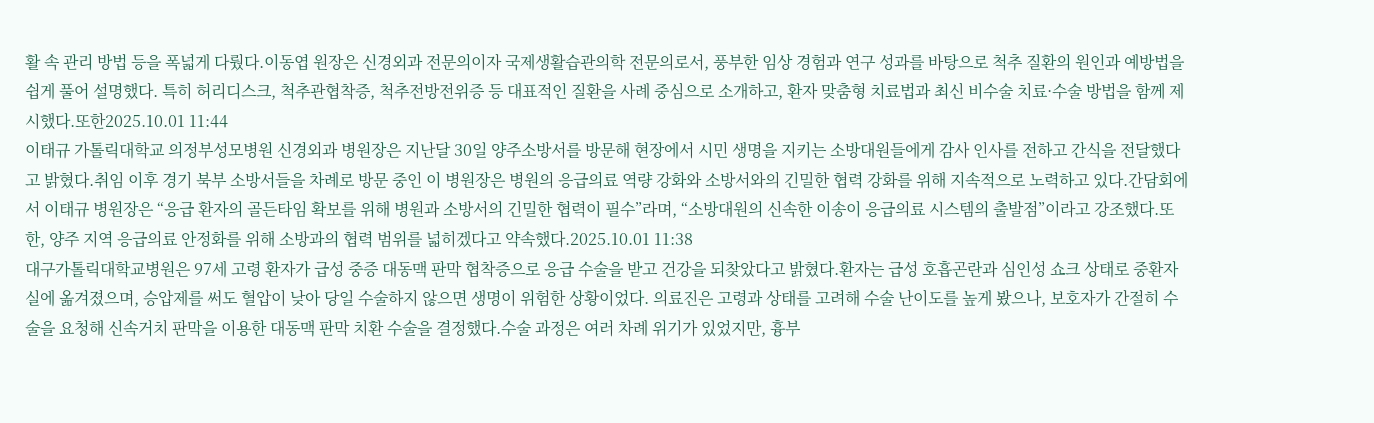활 속 관리 방법 등을 폭넓게 다뤘다.이동엽 원장은 신경외과 전문의이자 국제생활습관의학 전문의로서, 풍부한 임상 경험과 연구 성과를 바탕으로 척추 질환의 원인과 예방법을 쉽게 풀어 설명했다. 특히 허리디스크, 척추관협착증, 척추전방전위증 등 대표적인 질환을 사례 중심으로 소개하고, 환자 맞춤형 치료법과 최신 비수술 치료·수술 방법을 함께 제시했다.또한2025.10.01 11:44
이태규 가톨릭대학교 의정부성모병원 신경외과 병원장은 지난달 30일 양주소방서를 방문해 현장에서 시민 생명을 지키는 소방대원들에게 감사 인사를 전하고 간식을 전달했다고 밝혔다.취임 이후 경기 북부 소방서들을 차례로 방문 중인 이 병원장은 병원의 응급의료 역량 강화와 소방서와의 긴밀한 협력 강화를 위해 지속적으로 노력하고 있다.간담회에서 이태규 병원장은 “응급 환자의 골든타임 확보를 위해 병원과 소방서의 긴밀한 협력이 필수”라며, “소방대원의 신속한 이송이 응급의료 시스템의 출발점”이라고 강조했다.또한, 양주 지역 응급의료 안정화를 위해 소방과의 협력 범위를 넓히겠다고 약속했다.2025.10.01 11:38
대구가톨릭대학교병원은 97세 고령 환자가 급성 중증 대동맥 판막 협착증으로 응급 수술을 받고 건강을 되찾았다고 밝혔다.환자는 급성 호흡곤란과 심인성 쇼크 상태로 중환자실에 옮겨졌으며, 승압제를 써도 혈압이 낮아 당일 수술하지 않으면 생명이 위험한 상황이었다. 의료진은 고령과 상태를 고려해 수술 난이도를 높게 봤으나, 보호자가 간절히 수술을 요청해 신속거치 판막을 이용한 대동맥 판막 치환 수술을 결정했다.수술 과정은 여러 차례 위기가 있었지만, 흉부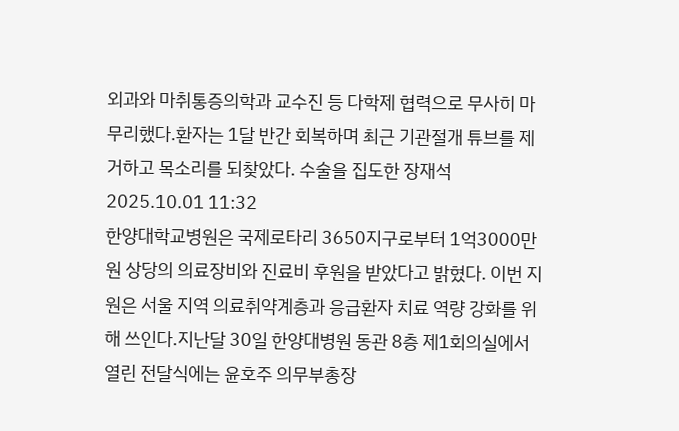외과와 마취통증의학과 교수진 등 다학제 협력으로 무사히 마무리했다.환자는 1달 반간 회복하며 최근 기관절개 튜브를 제거하고 목소리를 되찾았다. 수술을 집도한 장재석2025.10.01 11:32
한양대학교병원은 국제로타리 3650지구로부터 1억3000만 원 상당의 의료장비와 진료비 후원을 받았다고 밝혔다. 이번 지원은 서울 지역 의료취약계층과 응급환자 치료 역량 강화를 위해 쓰인다.지난달 30일 한양대병원 동관 8층 제1회의실에서 열린 전달식에는 윤호주 의무부총장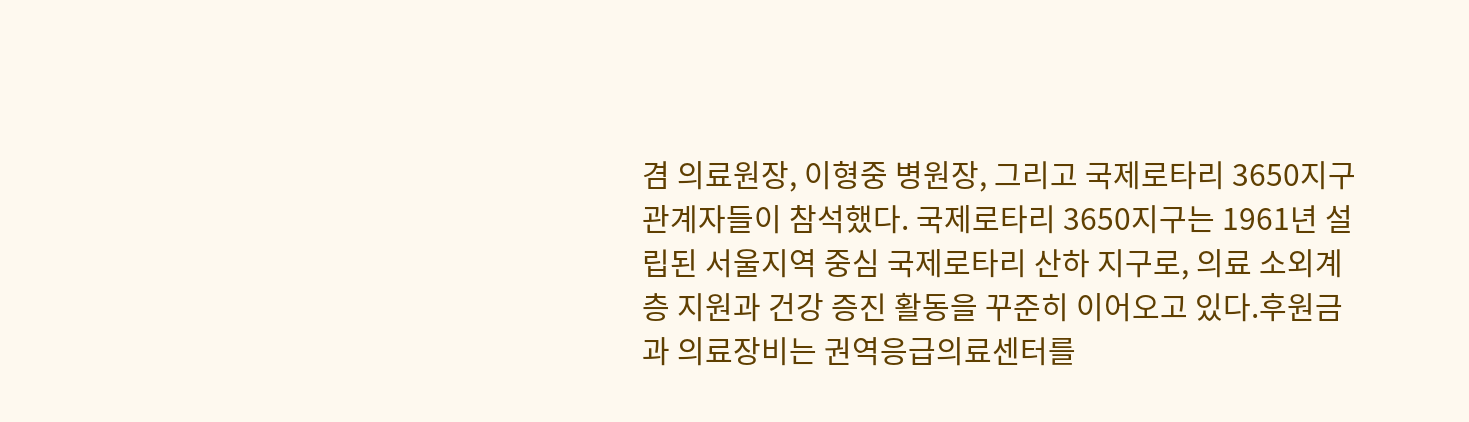겸 의료원장, 이형중 병원장, 그리고 국제로타리 3650지구 관계자들이 참석했다. 국제로타리 3650지구는 1961년 설립된 서울지역 중심 국제로타리 산하 지구로, 의료 소외계층 지원과 건강 증진 활동을 꾸준히 이어오고 있다.후원금과 의료장비는 권역응급의료센터를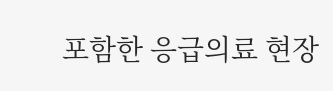포함한 응급의료 현장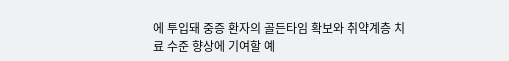에 투입돼 중증 환자의 골든타임 확보와 취약계층 치료 수준 향상에 기여할 예